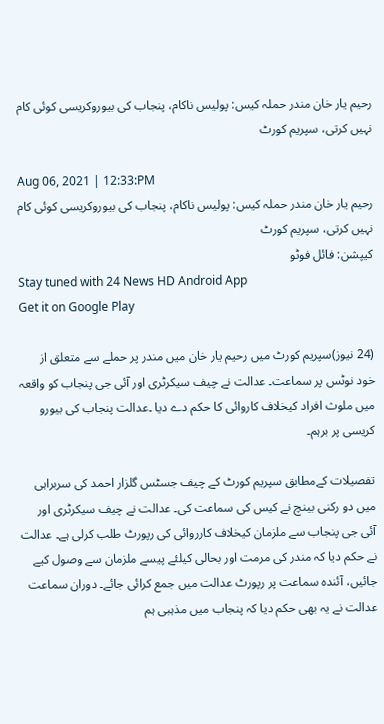رحیم یار خان مندر حملہ کیس: پولیس ناکام، پنجاب کی بیوروکریسی کوئی کام نہیں کرتی، سپریم کورٹ

Aug 06, 2021 | 12:33:PM
رحیم یار خان مندر حملہ کیس: پولیس ناکام، پنجاب کی بیوروکریسی کوئی کام نہیں کرتی، سپریم کورٹ
کیپشن: فائل فوٹو
Stay tuned with 24 News HD Android App
Get it on Google Play

(24 نیوز)سپریم کورٹ میں رحیم یار خان میں مندر پر حملے سے متعلق از خود نوٹس پر سماعت۔ عدالت نے چیف سیکرٹری اور آئی جی پنجاب کو واقعہ میں ملوث افراد کیخلاف کاروائی کا حکم دے دیا ۔عدالت پنجاب کی بیورو کریسی پر برہم۔

تفصیلات کےمطابق سپریم کورٹ کے چیف جسٹس گلزار احمد کی سربراہی میں دو رکنی بینچ نے کیس کی سماعت کی۔ عدالت نے چیف سیکرٹری اور آئی جی پنجاب سے ملزمان کیخلاف کارروائی کی رپورٹ طلب کرلی ہے۔ عدالت نے حکم دیا کہ مندر کی مرمت اور بحالی کیلئے پیسے ملزمان سے وصول کیے جائیں، آئندہ سماعت پر رپورٹ عدالت میں جمع کرائی جائے۔ دوران سماعت عدالت نے یہ بھی حکم دیا کہ پنجاب میں مذہبی ہم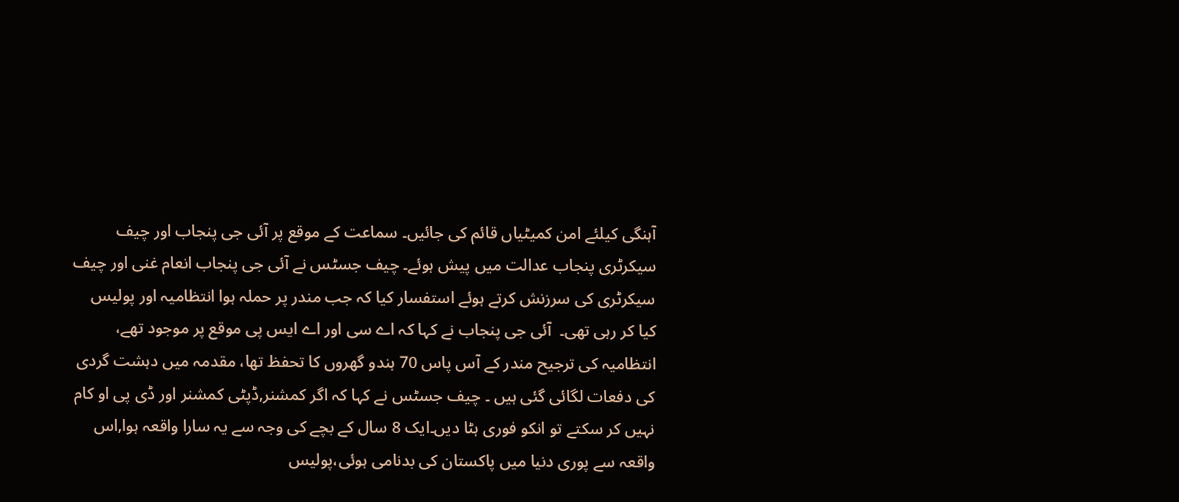آہنگی کیلئے امن کمیٹیاں قائم کی جائیں۔ سماعت کے موقع پر آئی جی پنجاب اور چیف سیکرٹری پنجاب عدالت میں پیش ہوئے۔ چیف جسٹس نے آئی جی پنجاب انعام غنی اور چیف سیکرٹری کی سرزنش کرتے ہوئے استفسار کیا کہ جب مندر پر حملہ ہوا انتظامیہ اور پولیس کیا کر رہی تھی۔  آئی جی پنجاب نے کہا کہ اے سی اور اے ایس پی موقع پر موجود تھے، انتظامیہ کی ترجیح مندر کے آس پاس 70 ہندو گھروں کا تحفظ تھا، مقدمہ میں دہشت گردی کی دفعات لگائی گئی ہیں ۔ چیف جسٹس نے کہا کہ اگر کمشنر,ڈپٹی کمشنر اور ڈی پی او کام نہیں کر سکتے تو انکو فوری ہٹا دیں۔ایک 8 سال کے بچے کی وجہ سے یہ سارا واقعہ ہوا,اس واقعہ سے پوری دنیا میں پاکستان کی بدنامی ہوئی،پولیس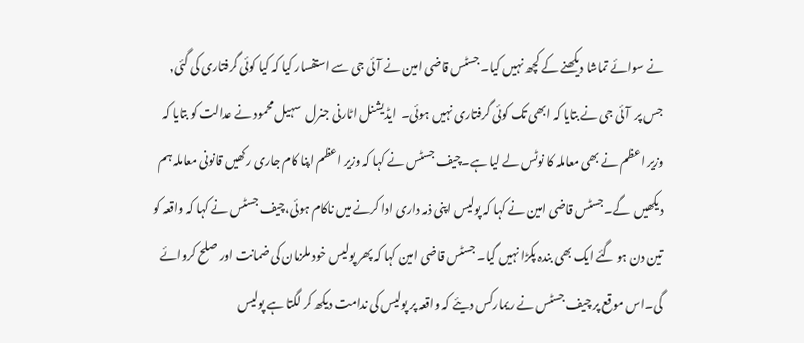نے سوائے تماشا دیکھنے کے کچھ نہیں کیا۔ جسٹس قاضی امین نے آئی جی سے استفسار کیا کہ کیا کوئی گرفتاری کی گئی, جس پر  آئی جی نے بتایا کہ ابھی تک کوئی گرفتاری نہیں ہوئی۔  ایڈیشنل اٹارنی جنرل  سہیل محمود نے عدالت کو بتایا کہ وزیر اعظم نے بھی معاملہ کا نوٹس لے لیا ہے۔چیف جسٹس نے کہا کہ وزیر اعظم اپنا کام جاری رکھیں قانونی معاملہ ہم دیکھیں  گے۔جسٹس قاضی امین نے کہا کہ پولیس اپنی ذمہ داری ادا کرنے میں ناکام ہوئی،چیف جسٹس نے کہا کہ واقعہ کو تین دن ہو گئے ایک بھی بندہ پکڑا نہیں گیا۔ جسٹس قاضی امین کہا کہ پھر پولیس خود ملزمان کی ضمانت اور صلح کروائے گی۔اس موقع پر چیف جسٹس نے ریمارکس دیئے کہ واقعہ پر پولیس کی ندامت دیکھ کر لگتا ہے پولیس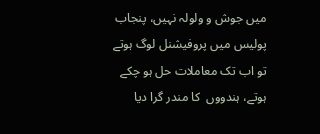میں جوش و ولولہ نہیں، پنجاب پولیس میں پروفیشنل لوگ ہوتے تو اب تک معاملات حل ہو چکے ہوتے، ہندووں  کا مندر گرا دیا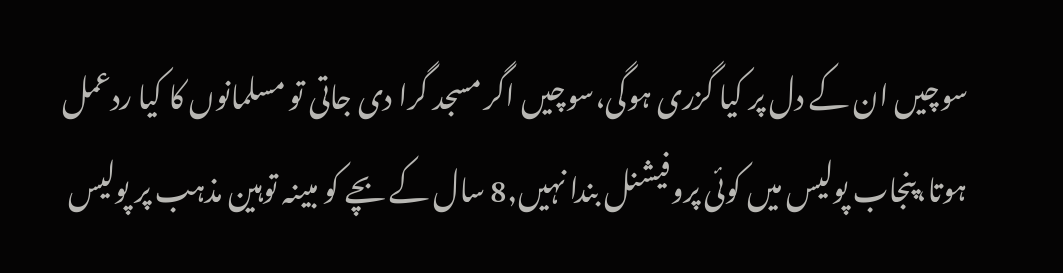سوچیں ان کے دل پر کیا گزری ہوگی،سوچیں اگر مسجد گرا دی جاتی تو مسلمانوں کا کیا ردعمل ہوتا،پنجاب پولیس میں کوئی پروفیشنل بندا نہیں,8 سال کے بچے کو مبینہ توہین مذہب پر پولیس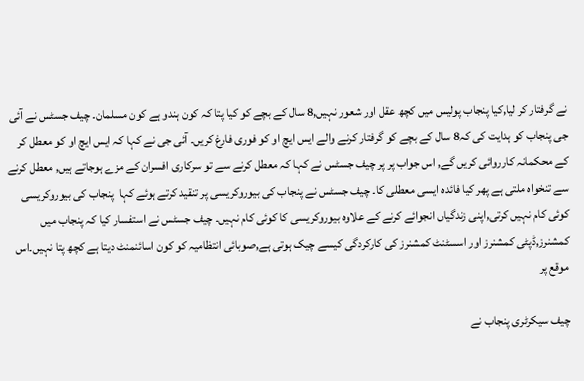نے گرفتار کر لیا,کیا پنجاب پولیس میں کچھ عقل اور شعور نہیں,8 سال کے بچے کو کیا پتا کہ کون ہندو ہے کون مسلمان۔ چیف جسٹس نے آئی جی پنجاب کو ہدایت کی کہ8 سال کے بچے کو گرفتار کرنے والے ایس ایچ او کو فوری فارغ کریں۔ آئی جی نے کہا کہ ایس ایچ او کو معطل کر کے محکمانہ کارروائی کریں گے, اس جواب پر پر چیف جسٹس نے کہا کہ معطل کرنے سے تو سرکاری افسران کے مزے ہوجاتے ہیں, معطل کرنے سے تنخواہ ملتی ہے پھر کیا فائدہ ایسی معطلی کا۔ چیف جسٹس نے پنجاب کی بیوروکریسی پر تنقید کرتے ہوئے کہا  پنجاب کی بیوروکریسی کوئی کام نہیں کرتی,اپنی زندگیاں انجوائے کرنے کے علاوہ بیوروکریسی کا کوئی کام نہیں۔ چیف جسٹس نے استفسار کیا کہ پنجاب میں کمشنرز,ڈپٹی کمشنرز اور اسسٹنٹ کمشنرز کی کارکردگی کیسے چیک ہوتی ہے,صوبائی انتظامیہ کو کون اسائنمنٹ دیتا ہے کچھ پتا نہیں۔اس موقع پر

چیف سیکرٹری پنجاب نے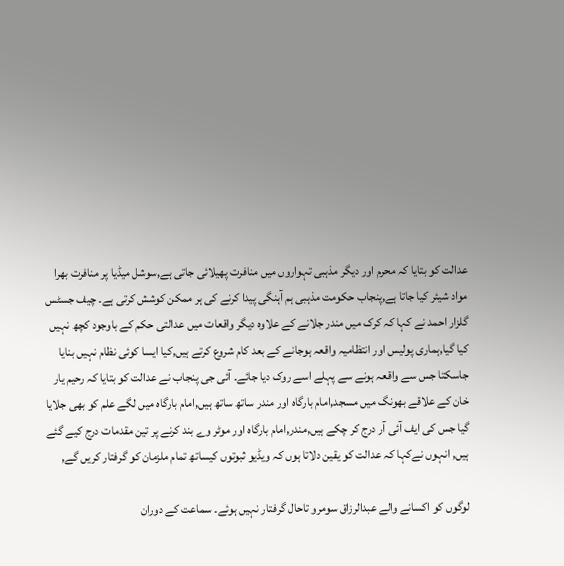عدالت کو بتایا کہ محرم اور دیگر مذہبی تہواروں میں منافرت پھیلائی جاتی ہے,سوشل میڈیا پر منافرت بھرا مواد شیئر کیا جاتا ہے,پنجاب حکومت مذہبی ہم آہنگی پیدا کرنے کی ہر ممکن کوشش کرتی ہے۔ چیف جسٹس گلزار احمد نے کہا کہ کرک میں مندر جلانے کے علاوہ دیگر واقعات میں عدالتی حکم کے باوجود کچھ نہیں کیا گیا,ہماری پولیس اور انتظامیہ واقعہ ہوجانے کے بعد کام شروع کرتے ہیں,کیا ایسا کوئی نظام نہیں بنایا جاسکتا جس سے واقعہ ہونے سے پہلے اسے روک دیا جائے۔ آئی جی پنجاب نے عدالت کو بتایا کہ رحیم یار خان کے علاقے بھونگ میں مسجد,امام بارگاہ اور مندر ساتھ ساتھ ہیں,امام بارگاہ میں لگے علم کو بھی جلایا گیا جس کی ایف آئی آر درج کر چکے ہیں,مندر,امام بارگاہ اور موٹر وے بند کرنے پر تین مقدمات درج کیے گئے ہیں, انہوں نےکہا کہ عدالت کو یقین دلاتا ہوں کہ ویڈیو ثبوتوں کیساتھ تمام ملزمان کو گرفتار کریں گے,

لوگوں کو اکسانے والے عبدالرزاق سومرو تاحال گرفتار نہیں ہوئے۔ سماعت کے دوران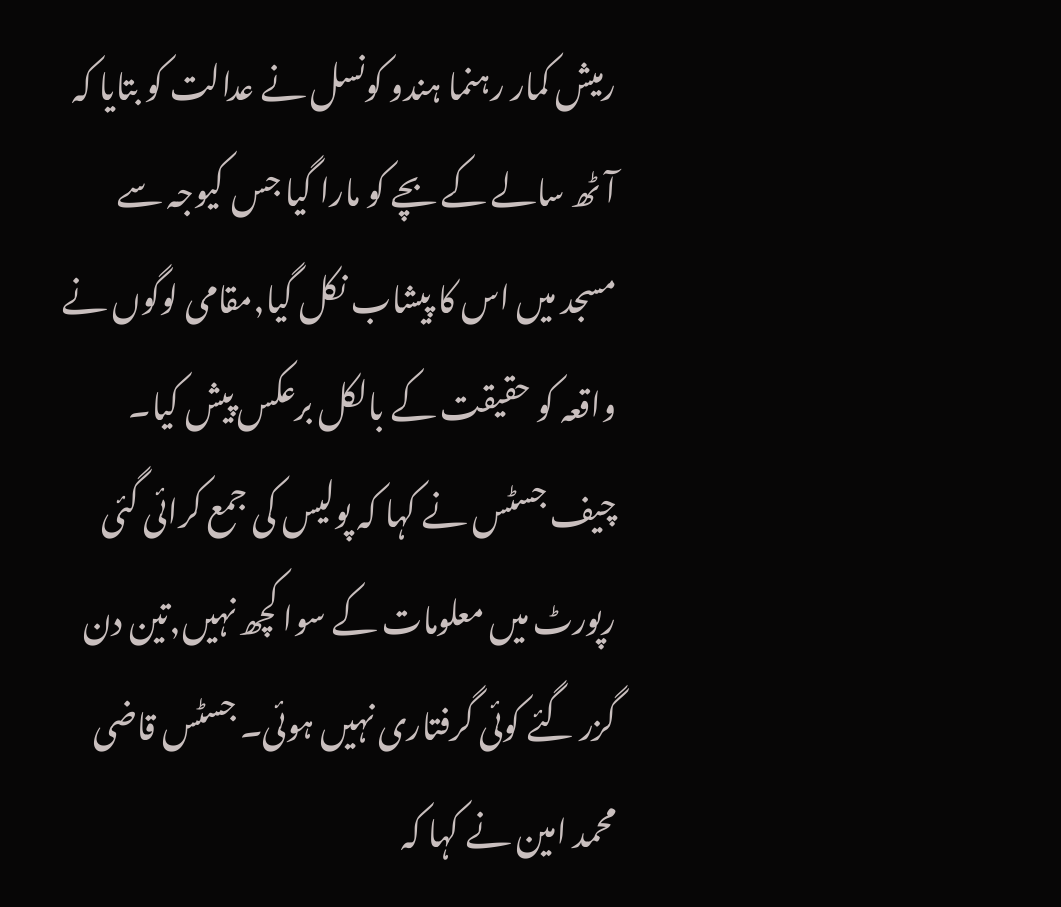رمیش کمار رہنما ہندو کونسل نے عدالت کو بتایا کہ آٹھ سالے کے بچے کو مارا گیا جس کیوجہ سے مسجد میں اس کا پیشاب نکل گیا,مقامی لوگوں نے واقعہ کو حقیقت کے بالکل برعکس پیش کیا۔ چیف جسٹس نے کہا کہ پولیس کی جمع کرائی گئی رپورٹ میں معلومات کے سوا کچھ نہیں,تین دن گزر گئے کوئی گرفتاری نہیں ہوئی۔ جسٹس قاضی محمد امین نے کہا کہ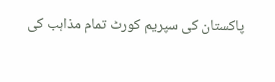پاکستان کی سپریم کورٹ تمام مذاہب کی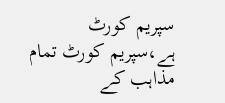سپریم کورٹ ہے،سپریم کورٹ تمام مذاہب کے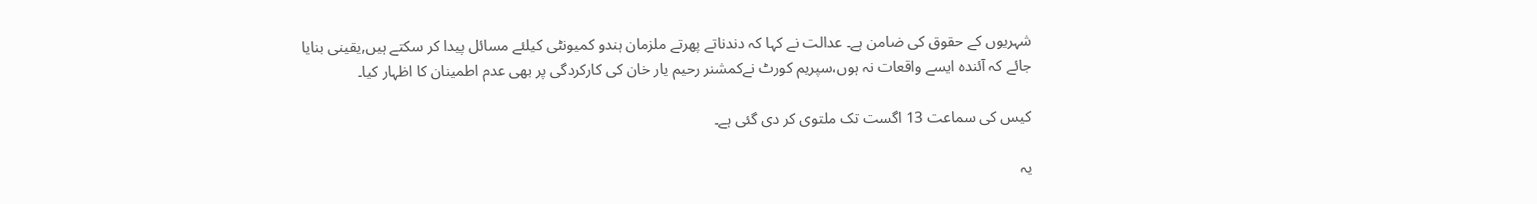شہریوں کے حقوق کی ضامن ہے۔ عدالت نے کہا کہ دندناتے پھرتے ملزمان ہندو کمیونٹی کیلئے مسائل پیدا کر سکتے ہیں,یقینی بنایا جائے کہ آئندہ ایسے واقعات نہ ہوں،سپریم کورٹ نےکمشنر رحیم یار خان کی کارکردگی پر بھی عدم اطمینان کا اظہار کیا۔

کیس کی سماعت 13 اگست تک ملتوی کر دی گئی ہے۔

یہ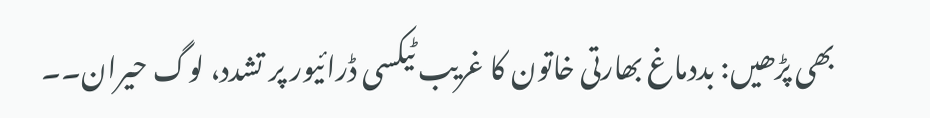بھی پڑھیں: بددماغ بھارتی خاتون کا غریب ٹیکسی ڈرائیور پر تشدد، لوگ حیران۔۔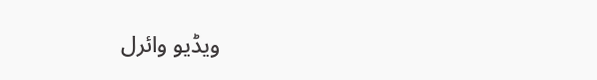ویڈیو وائرل